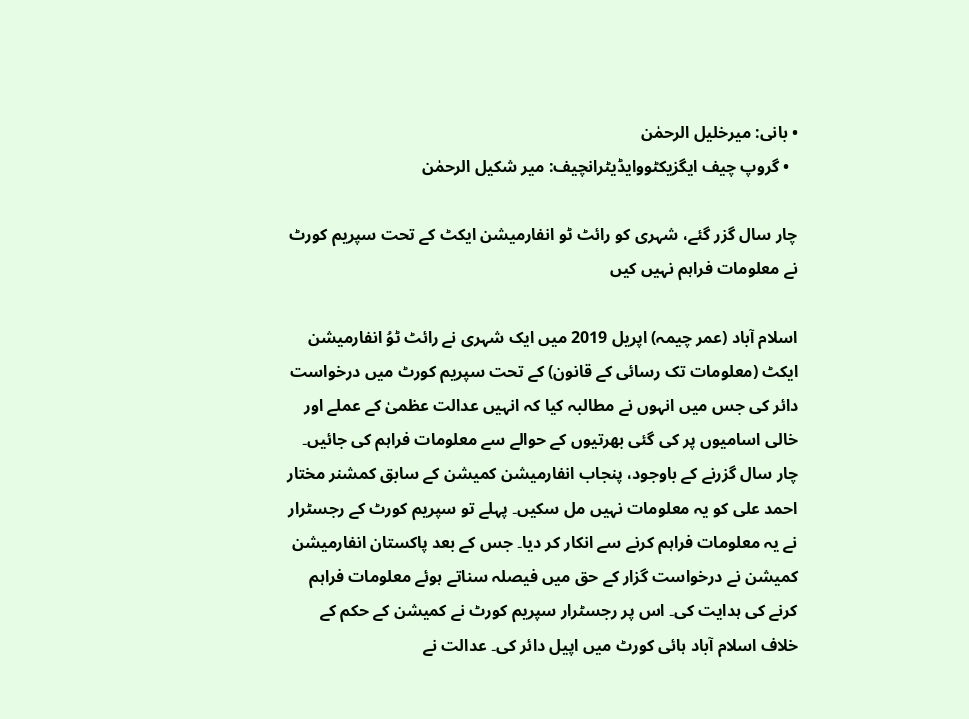• بانی: میرخلیل الرحمٰن
  • گروپ چیف ایگزیکٹووایڈیٹرانچیف: میر شکیل الرحمٰن

چار سال گزر گئے، شہری کو رائٹ ٹو انفارمیشن ایکٹ کے تحت سپریم کورٹ نے معلومات فراہم نہیں کیں

اسلام آباد (عمر چیمہ) اپریل 2019 میں ایک شہری نے رائٹ ٹوُ انفارمیشن ایکٹ (معلومات تک رسائی کے قانون) کے تحت سپریم کورٹ میں درخواست دائر کی جس میں انہوں نے مطالبہ کیا کہ انہیں عدالت عظمیٰ کے عملے اور خالی اسامیوں پر کی گئی بھرتیوں کے حوالے سے معلومات فراہم کی جائیں۔ چار سال گزرنے کے باوجود، پنجاب انفارمیشن کمیشن کے سابق کمشنر مختار احمد علی کو یہ معلومات نہیں مل سکیں۔ پہلے تو سپریم کورٹ کے رجسٹرار نے یہ معلومات فراہم کرنے سے انکار کر دیا۔ جس کے بعد پاکستان انفارمیشن کمیشن نے درخواست گزار کے حق میں فیصلہ سناتے ہوئے معلومات فراہم کرنے کی ہدایت کی۔ اس پر رجسٹرار سپریم کورٹ نے کمیشن کے حکم کے خلاف اسلام آباد ہائی کورٹ میں اپیل دائر کی۔ عدالت نے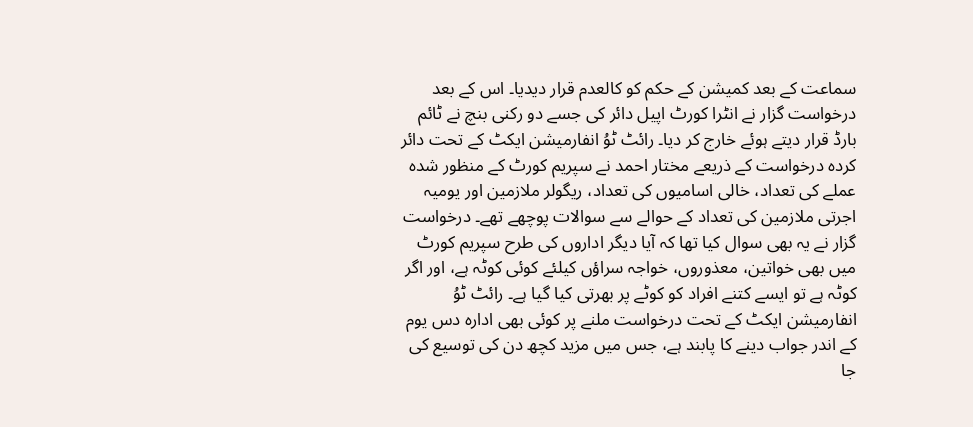سماعت کے بعد کمیشن کے حکم کو کالعدم قرار دیدیا۔ اس کے بعد درخواست گزار نے انٹرا کورٹ اپیل دائر کی جسے دو رکنی بنچ نے ٹائم بارڈ قرار دیتے ہوئے خارج کر دیا۔ رائٹ ٹوُ انفارمیشن ایکٹ کے تحت دائر کردہ درخواست کے ذریعے مختار احمد نے سپریم کورٹ کے منظور شدہ عملے کی تعداد، خالی اسامیوں کی تعداد، ریگولر ملازمین اور یومیہ اجرتی ملازمین کی تعداد کے حوالے سے سوالات پوچھے تھے۔ درخواست گزار نے یہ بھی سوال کیا تھا کہ آیا دیگر اداروں کی طرح سپریم کورٹ میں بھی خواتین، معذوروں، خواجہ سراؤں کیلئے کوئی کوٹہ ہے، اور اگر کوٹہ ہے تو ایسے کتنے افراد کو کوٹے پر بھرتی کیا گیا ہے۔ رائٹ ٹوُ انفارمیشن ایکٹ کے تحت درخواست ملنے پر کوئی بھی ادارہ دس یوم کے اندر جواب دینے کا پابند ہے، جس میں مزید کچھ دن کی توسیع کی جا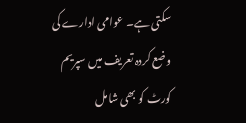سکتی ہے۔ عوامی ادارے کی وضع کردہ تعریف میں سپریم کورٹ کو بھی شامل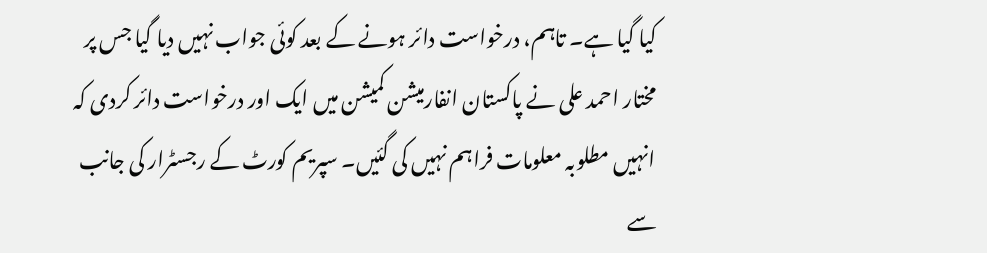کیا گیا ہے۔ تاہم، درخواست دائر ہونے کے بعد کوئی جواب نہیں دیا گیا جس پر مختار احمد علی نے پاکستان انفارمیشن کمیشن میں ایک اور درخواست دائر کردی کہ انہیں مطلوبہ معلومات فراہم نہیں کی گئیں۔ سپریم کورٹ کے رجسٹرار کی جانب سے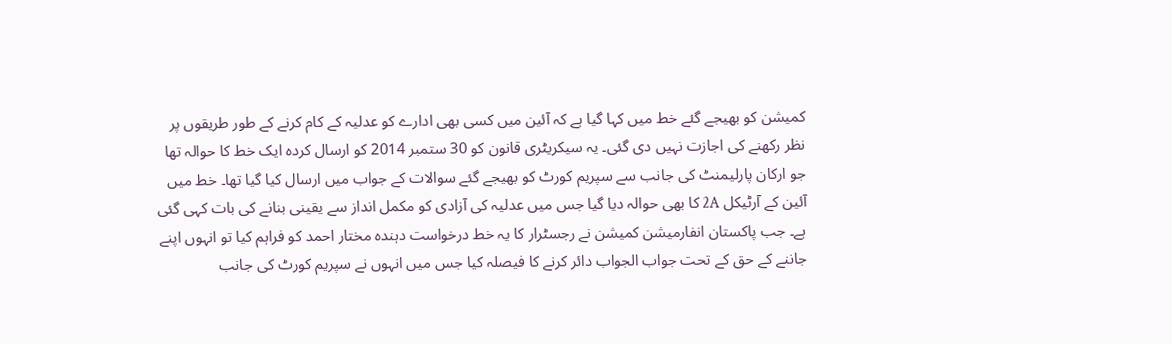کمیشن کو بھیجے گئے خط میں کہا گیا ہے کہ آئین میں کسی بھی ادارے کو عدلیہ کے کام کرنے کے طور طریقوں پر نظر رکھنے کی اجازت نہیں دی گئی۔ یہ سیکریٹری قانون کو 30 ستمبر 2014 کو ارسال کردہ ایک خط کا حوالہ تھا جو ارکان پارلیمنٹ کی جانب سے سپریم کورٹ کو بھیجے گئے سوالات کے جواب میں ارسال کیا گیا تھا۔ خط میں آئین کے آرٹیکل 2A کا بھی حوالہ دیا گیا جس میں عدلیہ کی آزادی کو مکمل انداز سے یقینی بنانے کی بات کہی گئی ہے۔ جب پاکستان انفارمیشن کمیشن نے رجسٹرار کا یہ خط درخواست دہندہ مختار احمد کو فراہم کیا تو انہوں اپنے جاننے کے حق کے تحت جواب الجواب دائر کرنے کا فیصلہ کیا جس میں انہوں نے سپریم کورٹ کی جانب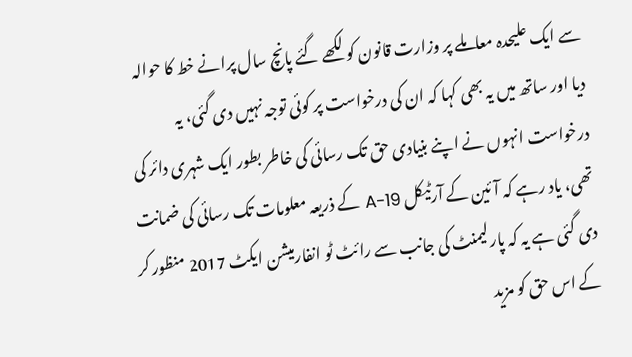سے ایک علیحدہ معاملے پر وزارت قانون کو لکھے گئے پانچ سال پرانے خط کا حوالہ دیا اور ساتھ میں یہ بھی کہا کہ ان کی درخواست پر کوئی توجہ نہیں دی گئی، یہ درخواست انہوں نے اپنے بنیادی حق تک رسائی کی خاطر بطور ایک شہری دائر کی تھی، یاد رہے کہ آئین کے آرٹیکل 19-A کے ذریعہ معلومات تک رسائی کی ضمانت دی گئی ہے یہ کہ پارلیمنٹ کی جانب سے رائٹ ٹو انفارمیشن ایکٹ 2017 منظور کر کے اس حق کو مزید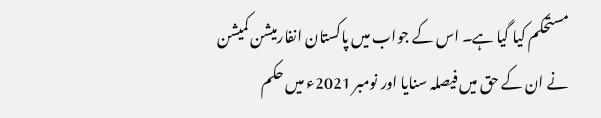مستحکم کیا گیا ہے۔ اس کے جواب میں پاکستان انفارمیشن کمیشن نے ان کے حق میں فیصلہ سنایا اور نومبر 2021ء میں حکم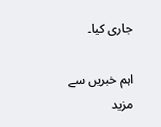جاری کیا۔

اہم خبریں سے مزید